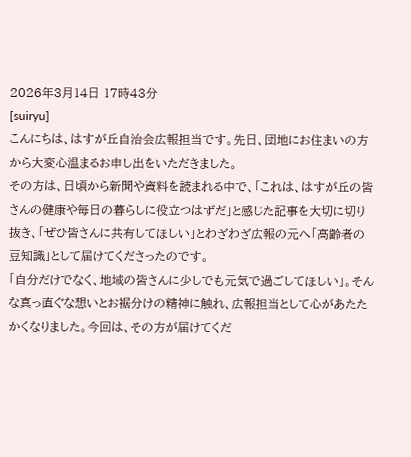2026年3月14日 17時43分
[suiryu]
こんにちは、はすが丘自治会広報担当です。先日、団地にお住まいの方から大変心温まるお申し出をいただきました。
その方は、日頃から新聞や資料を読まれる中で、「これは、はすが丘の皆さんの健康や毎日の暮らしに役立つはずだ」と感じた記事を大切に切り抜き、「ぜひ皆さんに共有してほしい」とわざわざ広報の元へ「高齢者の豆知識」として届けてくださったのです。
「自分だけでなく、地域の皆さんに少しでも元気で過ごしてほしい」。そんな真っ直ぐな想いとお裾分けの精神に触れ、広報担当として心があたたかくなりました。今回は、その方が届けてくだ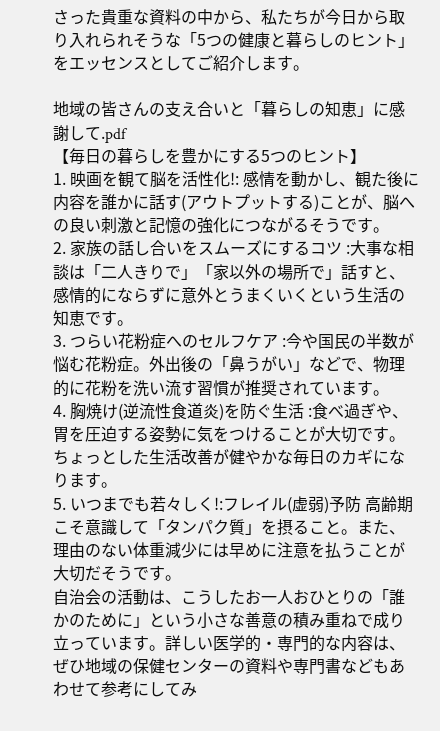さった貴重な資料の中から、私たちが今日から取り入れられそうな「5つの健康と暮らしのヒント」をエッセンスとしてご紹介します。

地域の皆さんの支え合いと「暮らしの知恵」に感謝して.pdf
【毎日の暮らしを豊かにする5つのヒント】
1. 映画を観て脳を活性化!: 感情を動かし、観た後に内容を誰かに話す(アウトプットする)ことが、脳への良い刺激と記憶の強化につながるそうです。
2. 家族の話し合いをスムーズにするコツ :大事な相談は「二人きりで」「家以外の場所で」話すと、感情的にならずに意外とうまくいくという生活の知恵です。
3. つらい花粉症へのセルフケア :今や国民の半数が悩む花粉症。外出後の「鼻うがい」などで、物理的に花粉を洗い流す習慣が推奨されています。
4. 胸焼け(逆流性食道炎)を防ぐ生活 :食べ過ぎや、胃を圧迫する姿勢に気をつけることが大切です。ちょっとした生活改善が健やかな毎日のカギになります。
5. いつまでも若々しく!:フレイル(虚弱)予防 高齢期こそ意識して「タンパク質」を摂ること。また、理由のない体重減少には早めに注意を払うことが大切だそうです。
自治会の活動は、こうしたお一人おひとりの「誰かのために」という小さな善意の積み重ねで成り立っています。詳しい医学的・専門的な内容は、ぜひ地域の保健センターの資料や専門書などもあわせて参考にしてみ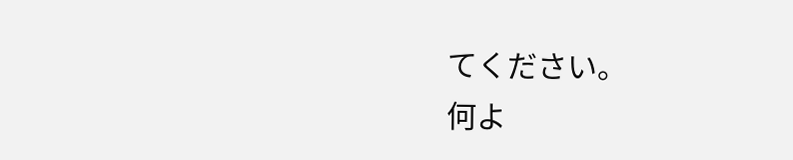てください。
何よ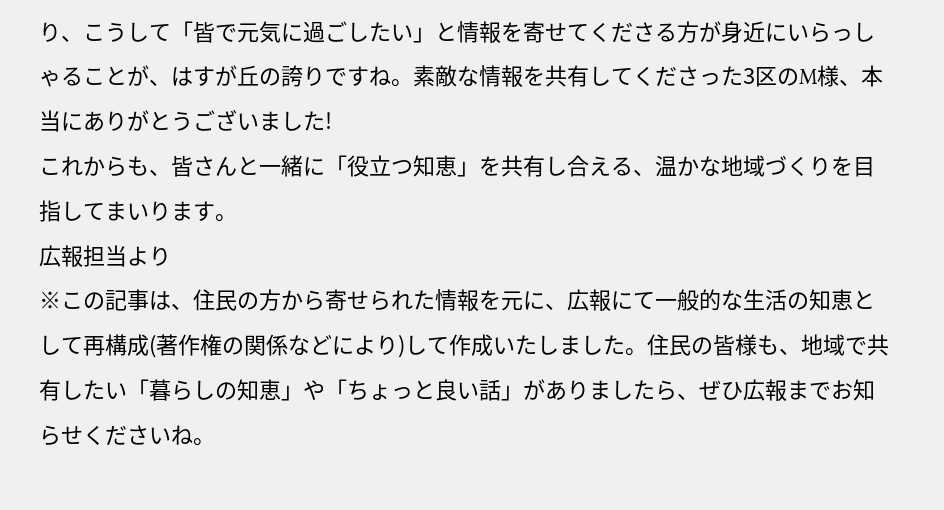り、こうして「皆で元気に過ごしたい」と情報を寄せてくださる方が身近にいらっしゃることが、はすが丘の誇りですね。素敵な情報を共有してくださった3区のM様、本当にありがとうございました!
これからも、皆さんと一緒に「役立つ知恵」を共有し合える、温かな地域づくりを目指してまいります。
広報担当より
※この記事は、住民の方から寄せられた情報を元に、広報にて一般的な生活の知恵として再構成(著作権の関係などにより)して作成いたしました。住民の皆様も、地域で共有したい「暮らしの知恵」や「ちょっと良い話」がありましたら、ぜひ広報までお知らせくださいね。